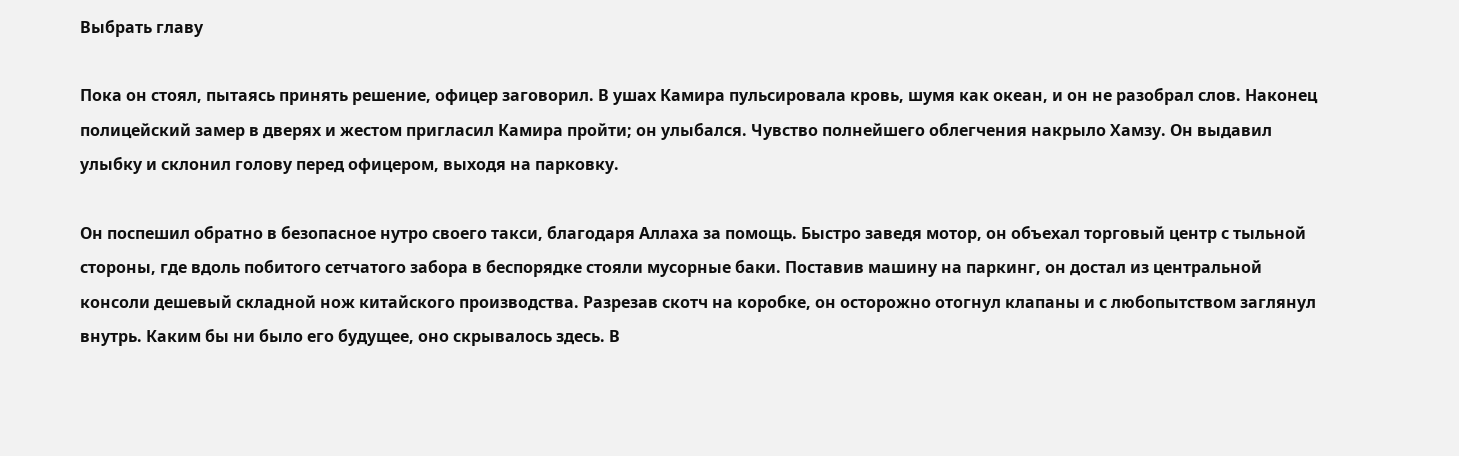Выбрать главу

Пока он стоял, пытаясь принять решение, офицер заговорил. В ушах Камира пульсировала кровь, шумя как океан, и он не разобрал слов. Наконец полицейский замер в дверях и жестом пригласил Камира пройти; он улыбался. Чувство полнейшего облегчения накрыло Хамзу. Он выдавил улыбку и склонил голову перед офицером, выходя на парковку.

Он поспешил обратно в безопасное нутро своего такси, благодаря Аллаха за помощь. Быстро заведя мотор, он объехал торговый центр с тыльной стороны, где вдоль побитого сетчатого забора в беспорядке стояли мусорные баки. Поставив машину на паркинг, он достал из центральной консоли дешевый складной нож китайского производства. Разрезав скотч на коробке, он осторожно отогнул клапаны и с любопытством заглянул внутрь. Каким бы ни было его будущее, оно скрывалось здесь. В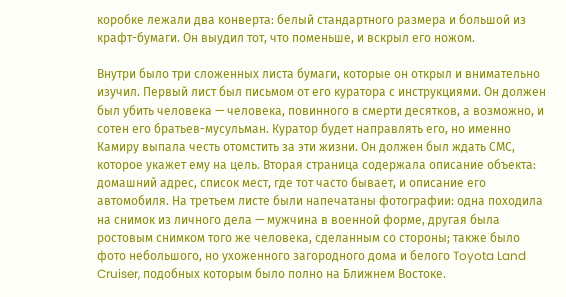коробке лежали два конверта: белый стандартного размера и большой из крафт-бумаги. Он выудил тот, что поменьше, и вскрыл его ножом.

Внутри было три сложенных листа бумаги, которые он открыл и внимательно изучил. Первый лист был письмом от его куратора с инструкциями. Он должен был убить человека — человека, повинного в смерти десятков, а возможно, и сотен его братьев-мусульман. Куратор будет направлять его, но именно Камиру выпала честь отомстить за эти жизни. Он должен был ждать СМС, которое укажет ему на цель. Вторая страница содержала описание объекта: домашний адрес, список мест, где тот часто бывает, и описание его автомобиля. На третьем листе были напечатаны фотографии: одна походила на снимок из личного дела — мужчина в военной форме, другая была ростовым снимком того же человека, сделанным со стороны; также было фото небольшого, но ухоженного загородного дома и белого Toyota Land Cruiser, подобных которым было полно на Ближнем Востоке.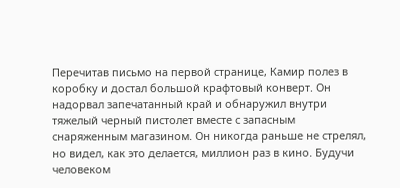Перечитав письмо на первой странице, Камир полез в коробку и достал большой крафтовый конверт. Он надорвал запечатанный край и обнаружил внутри тяжелый черный пистолет вместе с запасным снаряженным магазином. Он никогда раньше не стрелял, но видел, как это делается, миллион раз в кино. Будучи человеком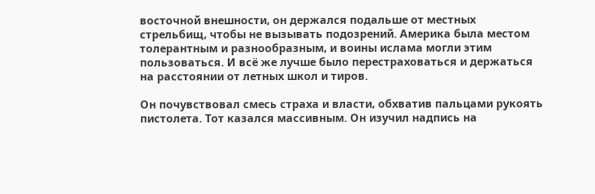восточной внешности, он держался подальше от местных стрельбищ, чтобы не вызывать подозрений. Америка была местом толерантным и разнообразным, и воины ислама могли этим пользоваться. И всё же лучше было перестраховаться и держаться на расстоянии от летных школ и тиров.

Он почувствовал смесь страха и власти, обхватив пальцами рукоять пистолета. Тот казался массивным. Он изучил надпись на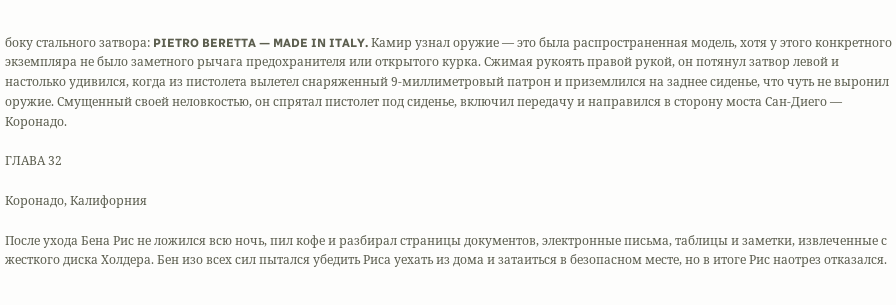боку стального затвора: PIETRO BERETTA — MADE IN ITALY. Камир узнал оружие — это была распространенная модель, хотя у этого конкретного экземпляра не было заметного рычага предохранителя или открытого курка. Сжимая рукоять правой рукой, он потянул затвор левой и настолько удивился, когда из пистолета вылетел снаряженный 9-миллиметровый патрон и приземлился на заднее сиденье, что чуть не выронил оружие. Смущенный своей неловкостью, он спрятал пистолет под сиденье, включил передачу и направился в сторону моста Сан-Диего — Коронадо.

ГЛАВА 32

Коронадо, Калифорния

После ухода Бена Рис не ложился всю ночь, пил кофе и разбирал страницы документов, электронные письма, таблицы и заметки, извлеченные с жесткого диска Холдера. Бен изо всех сил пытался убедить Риса уехать из дома и затаиться в безопасном месте, но в итоге Рис наотрез отказался.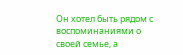Он хотел быть рядом с воспоминаниями о своей семье, а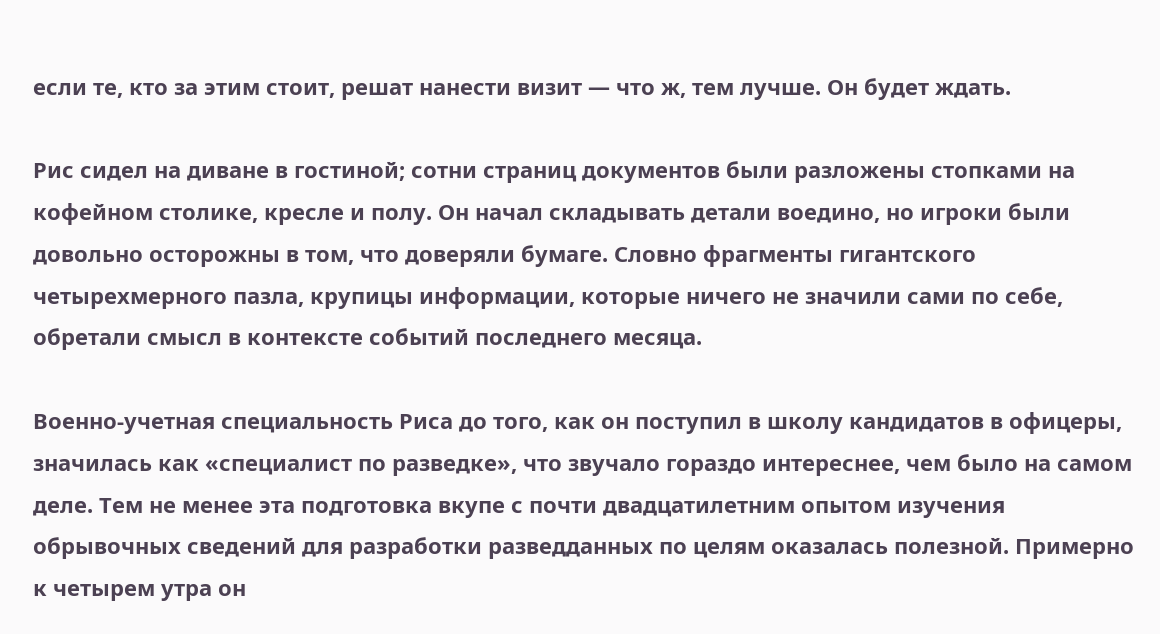если те, кто за этим стоит, решат нанести визит — что ж, тем лучше. Он будет ждать.

Рис сидел на диване в гостиной; сотни страниц документов были разложены стопками на кофейном столике, кресле и полу. Он начал складывать детали воедино, но игроки были довольно осторожны в том, что доверяли бумаге. Словно фрагменты гигантского четырехмерного пазла, крупицы информации, которые ничего не значили сами по себе, обретали смысл в контексте событий последнего месяца.

Военно-учетная специальность Риса до того, как он поступил в школу кандидатов в офицеры, значилась как «специалист по разведке», что звучало гораздо интереснее, чем было на самом деле. Тем не менее эта подготовка вкупе с почти двадцатилетним опытом изучения обрывочных сведений для разработки разведданных по целям оказалась полезной. Примерно к четырем утра он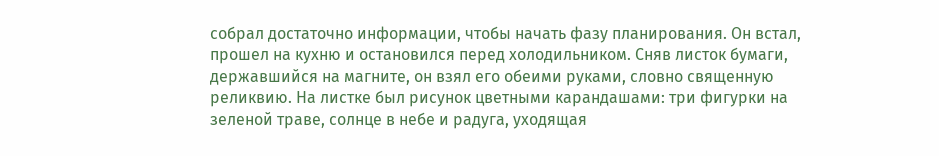собрал достаточно информации, чтобы начать фазу планирования. Он встал, прошел на кухню и остановился перед холодильником. Сняв листок бумаги, державшийся на магните, он взял его обеими руками, словно священную реликвию. На листке был рисунок цветными карандашами: три фигурки на зеленой траве, солнце в небе и радуга, уходящая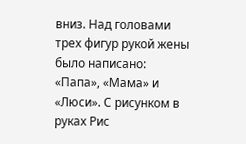вниз. Над головами трех фигур рукой жены было написано: «Папа», «Мама» и «Люси». С рисунком в руках Рис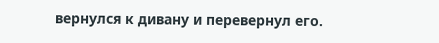вернулся к дивану и перевернул его.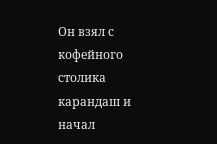Он взял с кофейного столика карандаш и начал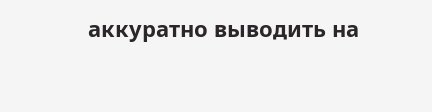аккуратно выводить на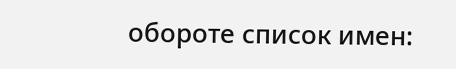обороте список имен: